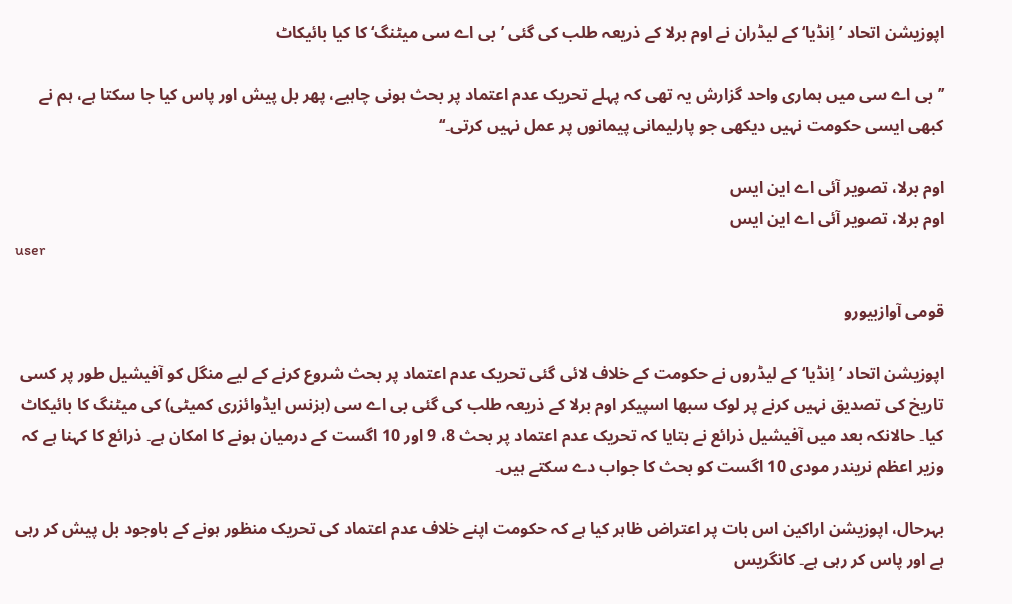اپوزیشن اتحاد ’اِنڈیا‘ کے لیڈران نے اوم برلا کے ذریعہ طلب کی گئی ’بی اے سی میٹنگ‘ کا کیا بائیکاٹ

’’بی اے سی میں ہماری واحد گزارش یہ تھی کہ پہلے تحریک عدم اعتماد پر بحث ہونی چاہیے، پھر بل پیش اور پاس کیا جا سکتا ہے، ہم نے کبھی ایسی حکومت نہیں دیکھی جو پارلیمانی پیمانوں پر عمل نہیں کرتی۔‘‘

اوم برلا، تصویر آئی اے این ایس
اوم برلا، تصویر آئی اے این ایس
user

قومی آوازبیورو

اپوزیشن اتحاد ’اِنڈیا‘ کے لیڈروں نے حکومت کے خلاف لائی گئی تحریک عدم اعتماد پر بحث شروع کرنے کے لیے منگل کو آفیشیل طور پر کسی تاریخ کی تصدیق نہیں کرنے پر لوک سبھا اسپیکر اوم برلا کے ذریعہ طلب کی گئی بی اے سی (بزنس ایڈوائزری کمیٹی) کی میٹنگ کا بائیکاٹ کیا۔ حالانکہ بعد میں آفیشیل ذرائع نے بتایا کہ تحریک عدم اعتماد پر بحث 8، 9 اور 10 اگست کے درمیان ہونے کا امکان ہے۔ ذرائع کا کہنا ہے کہ وزیر اعظم نریندر مودی 10 اگست کو بحث کا جواب دے سکتے ہیں۔

بہرحال، اپوزیشن اراکین اس بات پر اعتراض ظاہر کیا ہے کہ حکومت اپنے خلاف عدم اعتماد کی تحریک منظور ہونے کے باوجود بل پیش کر رہی ہے اور پاس کر رہی ہے۔ کانگریس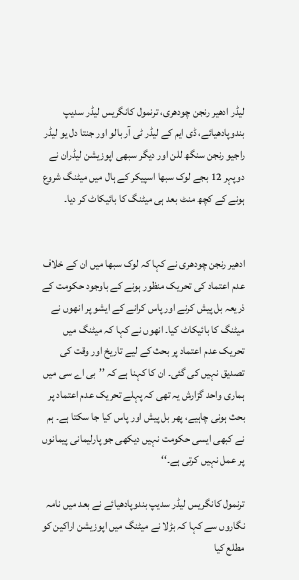لیڈر ادھیر رنجن چودھری، ترنمول کانگریس لیڈر سدیپ بندوپادھیائے، ڈی ایم کے لیڈر ٹی آر بالو اور جنتا دل یو لیڈر راجیو رنجن سنگھ للن اور دیگر سبھی اپوزیشن لیڈران نے دوپہر 12 بجے لوک سبھا اسپیکر کے ہال میں میٹنگ شروع ہونے کے کچھ منٹ بعد ہی میٹنگ کا بائیکاٹ کر دیا۔


ادھیر رنجن چودھری نے کہا کہ لوک سبھا میں ان کے خلاف عدم اعتماد کی تحریک منظور ہونے کے باوجود حکومت کے ذریعہ بل پیش کرنے اور پاس کرانے کے ایشو پر انھوں نے میٹنگ کا بائیکاٹ کیا۔ انھوں نے کہا کہ میٹنگ میں تحریک عدم اعتماد پر بحث کے لیے تاریخ اور وقت کی تصدیق نہیں کی گئی۔ ان کا کہنا ہے کہ ’’بی اے سی میں ہماری واحد گزارش یہ تھی کہ پہلے تحریک عدم اعتماد پر بحث ہونی چاہیے، پھر بل پیش اور پاس کیا جا سکتا ہے۔ ہم نے کبھی ایسی حکومت نہیں دیکھی جو پارلیمانی پیمانوں پر عمل نہیں کرتی ہے۔‘‘

ترنمول کانگریس لیڈر سدیپ بندوپادھیائے نے بعد میں نامہ نگاروں سے کہا کہ بڑلا نے میٹنگ میں اپوزیشن اراکین کو مطلع کیا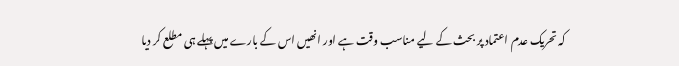کہ تحریک عدم اعتماد پر بحث کے لیے مناسب وقت ہے اور انھیں اس کے بارے میں پہلے ہی مطلع کر دیا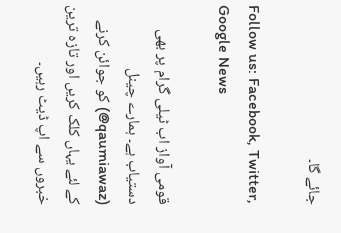جائے گا۔

Follow us: Facebook, Twitter, Google News

قومی آواز اب ٹیلی گرام پر بھی دستیاب ہے۔ ہمارے چینل (qaumiawaz@) کو جوائن کرنے کے لئے یہاں کلک کریں اور تازہ ترین خبروں سے اپ ڈیٹ رہیں۔